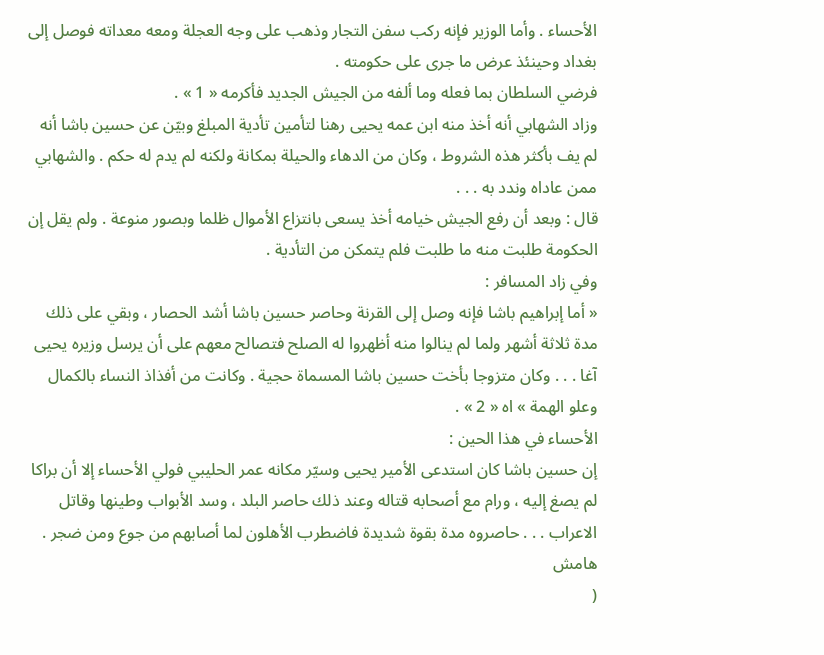الأحساء . وأما الوزير فإنه ركب سفن التجار وذهب على وجه العجلة ومعه معداته فوصل إلى بغداد وحينئذ عرض ما جرى على حكومته .
فرضي السلطان بما فعله وما ألفه من الجيش الجديد فأكرمه « 1 » .
وزاد الشهابي أنه أخذ منه ابن عمه يحيى رهنا لتأمين تأدية المبلغ وبيّن عن حسين باشا أنه لم يف بأكثر هذه الشروط ، وكان من الدهاء والحيلة بمكانة ولكنه لم يدم له حكم . والشهابي ممن عاداه وندد به . . .
قال : وبعد أن رفع الجيش خيامه أخذ يسعى بانتزاع الأموال ظلما وبصور منوعة . ولم يقل إن الحكومة طلبت منه ما طلبت فلم يتمكن من التأدية .
وفي زاد المسافر :
« أما إبراهيم باشا فإنه وصل إلى القرنة وحاصر حسين باشا أشد الحصار ، وبقي على ذلك مدة ثلاثة أشهر ولما لم ينالوا منه أظهروا له الصلح فتصالح معهم على أن يرسل وزيره يحيى آغا . . . وكان متزوجا بأخت حسين باشا المسماة حجية . وكانت من أفذاذ النساء بالكمال وعلو الهمة » اه « 2 » .
الأحساء في هذا الحين :
إن حسين باشا كان استدعى الأمير يحيى وسيّر مكانه عمر الحليبي فولي الأحساء إلا أن براكا لم يصغ إليه ، ورام مع أصحابه قتاله وعند ذلك حاصر البلد ، وسد الأبواب وطينها وقاتل الاعراب . . . حاصروه مدة بقوة شديدة فاضطرب الأهلون لما أصابهم من جوع ومن ضجر .
هامش
(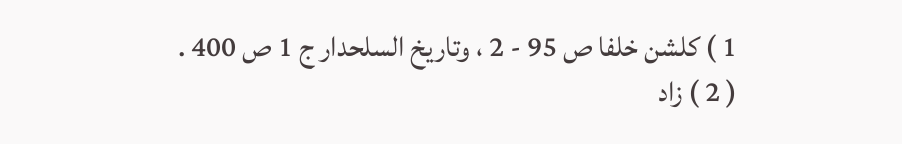1 ) كلشن خلفا ص 95 - 2 ، وتاريخ السلحدار ج 1 ص 400 .
( 2 ) زاد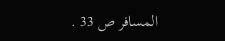المسافر ص 33 .